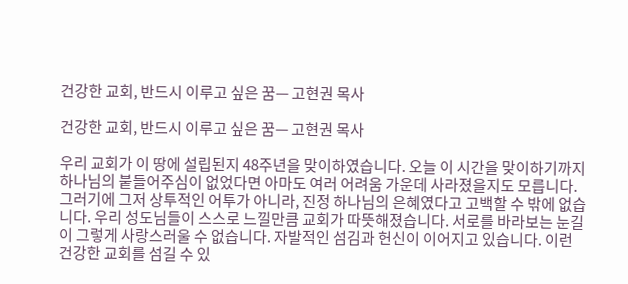건강한 교회, 반드시 이루고 싶은 꿈— 고현권 목사

건강한 교회, 반드시 이루고 싶은 꿈— 고현권 목사

우리 교회가 이 땅에 설립된지 48주년을 맞이하였습니다. 오늘 이 시간을 맞이하기까지 하나님의 붙들어주심이 없었다면 아마도 여러 어려움 가운데 사라졌을지도 모릅니다. 그러기에 그저 상투적인 어투가 아니라, 진정 하나님의 은혜였다고 고백할 수 밖에 없습니다. 우리 성도님들이 스스로 느낄만큼 교회가 따뜻해졌습니다. 서로를 바라보는 눈길이 그렇게 사랑스러울 수 없습니다. 자발적인 섬김과 헌신이 이어지고 있습니다. 이런 건강한 교회를 섬길 수 있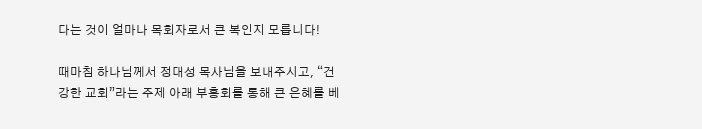다는 것이 얼마나 목회자로서 큰 복인지 모릅니다!

때마침 하나님께서 정대성 목사님을 보내주시고, “건강한 교회”라는 주제 아래 부흥회를 통해 큰 은혜를 베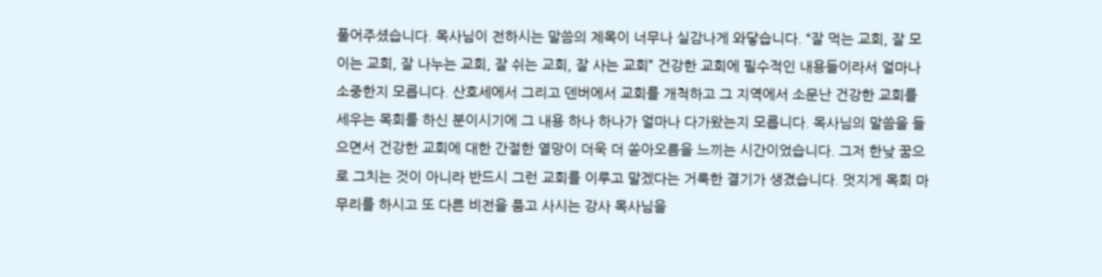풀어주셨습니다. 목사님이 전하시는 말씀의 제목이 너무나 실감나게 와닿습니다. “잘 먹는 교회, 잘 모이는 교회, 잘 나누는 교회, 잘 쉬는 교회, 잘 사는 교회” 건강한 교회에 필수적인 내용들이라서 얼마나 소중한지 모릅니다. 산호세에서 그리고 덴버에서 교회를 개척하고 그 지역에서 소문난 건강한 교회를 세우는 목회를 하신 분이시기에 그 내용 하나 하나가 얼마나 다가왔는지 모릅니다. 목사님의 말씀을 들으면서 건강한 교회에 대한 간절한 열망이 더욱 더 쏟아오름을 느끼는 시간이었습니다. 그저 한낮 꿈으로 그치는 것이 아니라 반드시 그런 교회를 이루고 말겠다는 거룩한 결기가 생겼습니다. 멋지게 목회 마무리를 하시고 또 다른 비전을 품고 사시는 강사 목사님을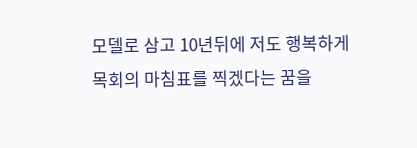모델로 삼고 10년뒤에 저도 행복하게 목회의 마침표를 찍겠다는 꿈을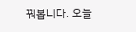꿔봅니다. 오늘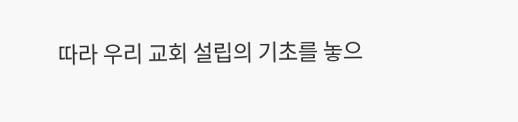따라 우리 교회 설립의 기초를 놓으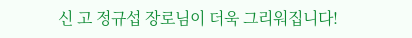신 고 정규섭 장로님이 더욱 그리워집니다!